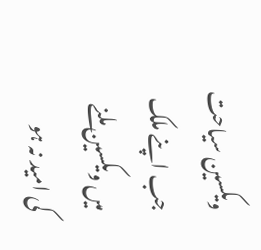ویکسین سیاحت جب اپنے ملک میں ویکسین ملنے کی امید نہ ہو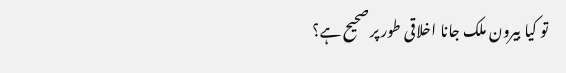تو کیا بیرون ملک جانا اخلاقی طور پر صحیح ہے؟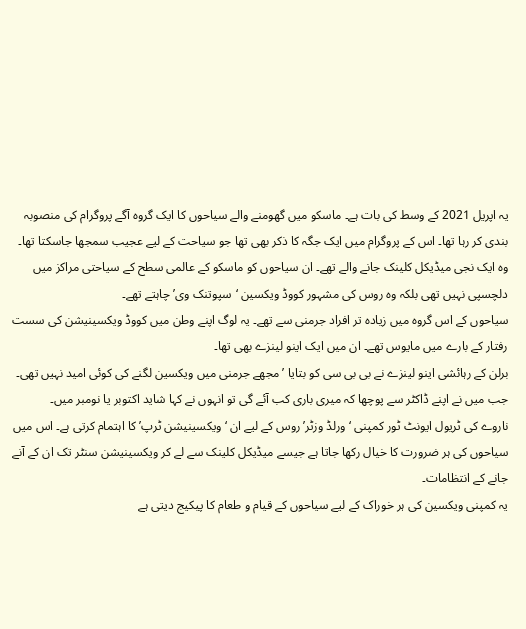یہ اپریل 2021 کے وسط کی بات ہے۔ ماسکو میں گھومنے والے سیاحوں کا ایک گروہ آگے پروگرام کی منصوبہ بندی کر رہا تھا۔ اس کے پروگرام میں ایک جگہ کا ذکر بھی تھا جو سیاحت کے لیے عجیب سمجھا جاسکتا تھا۔
وہ ایک نجی میڈیکل کلینک جانے والے تھے۔ ان سیاحوں کو ماسکو کے عالمی سطح کے سیاحتی مراکز میں دلچسپی نہیں تھی بلکہ وہ روس کی مشہور کووڈ ویکسین ‘سپوتنک وی’ چاہتے تھے۔
سیاحوں کے اس گروہ میں زیادہ تر افراد جرمنی سے تھے۔ یہ لوگ اپنے وطن میں کووڈ ویکسینیشن کی سست رفتار کے بارے میں مایوس تھے۔ ان میں ایک اینو لینزے بھی تھا۔
برلن کے رہائشی اینو لینزے نے بی بی سی کو بتایا ’مجھے جرمنی میں ویکسین لگنے کی کوئی امید نہیں تھی۔ جب میں نے اپنے ڈاکٹر سے پوچھا کہ میری باری کب آئے گی تو انہوں نے کہا شاید اکتوبر یا نومبر میں۔
ناروے کی ٹریول ایونٹ ٹور کمپنی ‘ورلڈ وزٹر’ روس کے لیے ان ‘ویکسینیشن ٹرپ’ کا اہتمام کرتی ہے۔ اس میں سیاحوں کی ہر ضرورت کا خیال رکھا جاتا ہے جیسے میڈیکل کلینک سے لے کر ویکسینیشن سنٹر تک ان کے آنے جانے کے انتظامات۔
یہ کمپنی ویکسین کی ہر خوراک کے لیے سیاحوں کے قیام و طعام کا پیکیج دیتی ہے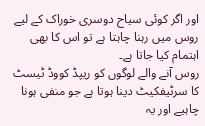اور اگر کوئی سیاح دوسری خوراک کے لیے روس میں رہنا چاہتا ہے تو اس کا بھی اہتمام کیا جاتا ہے۔
روس آنے والے لوگوں کو ریپڈ کووڈ ٹیسٹ کا سرٹیفکیٹ دینا ہوتا ہے جو منفی ہونا چاہیے اور یہ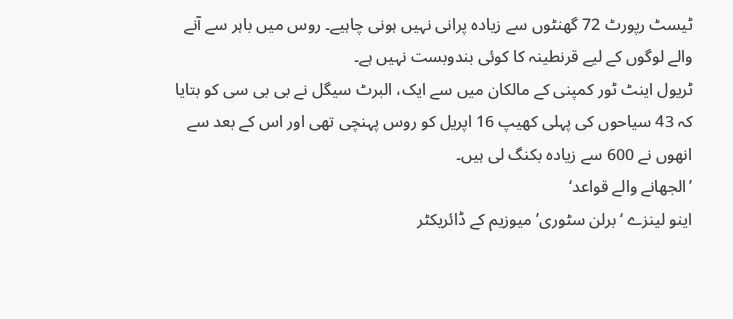ٹیسٹ رپورٹ 72 گھنٹوں سے زیادہ پرانی نہیں ہونی چاہیے۔ روس میں باہر سے آنے والے لوگوں کے لیے قرنطینہ کا کوئی بندوبست نہیں ہے۔
ٹریول اینٹ ٹور کمپنی کے مالکان میں سے ایک، البرٹ سیگل نے بی بی سی کو بتایا کہ 43 سیاحوں کی پہلی کھیپ 16 اپریل کو روس پہنچی تھی اور اس کے بعد سے انھوں نے 600 سے زیادہ بکنگ لی ہیں۔
’الجھانے والے قواعد‘
اینو لینزے ‘برلن سٹوری’ میوزیم کے ڈائریکٹر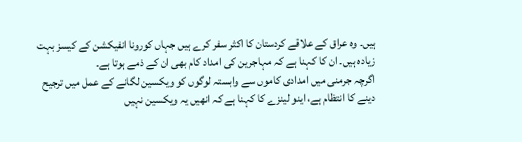ہیں۔ وہ عراق کے علاقے کردستان کا اکثر سفر کرے ہیں جہاں کورونا انفیکشن کے کیسز بہت زیادہ ہیں۔ ان کا کہنا ہے کہ مہاجرین کی امداد کام بھی ان کے ذمے ہوتا ہے۔
اگرچہ جرمنی میں امدادی کاموں سے وابستہ لوگوں کو ویکسین لگانے کے عمل میں ترجیح دینے کا انتظام ہے، اینو لینزے کا کہنا ہے کہ انھیں یہ ویکسین نہیں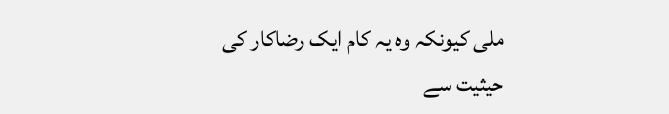ملی کیونکہ وہ یہ کام ایک رضاکار کی حیثیت سے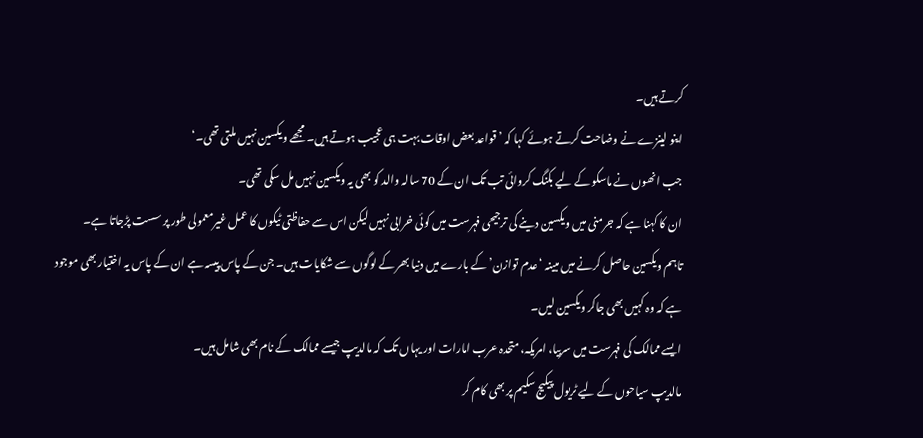کرتے ہیں۔
اینو لینزے نے وضاحت کرتے ہوئے کہا کہ ’قواعد بعض اوقات بہت ہی عجیب ہوتے ہیں۔ مجھے ویکسین نہیں ملتی تھی۔‘
جب انھوں نے ماسکو کے لیے بکنگ کروائی تب تک ان کے 70 سالہ والد کو بھی یہ ویکسین نہیں مل سکی تھی۔
ان کا کہنا ہے کہ جرمنی میں ویکسین دینے کی ترجیحی فہرست میں کوئی خرابی نہیں لیکن اس سے حفاظتی ٹیکوں کا عمل غیرمعمولی طور پر سست پڑجاتا ہے۔
تاہم ویکسین حاصل کرنے میں مبینہ ‘عدم توازن’ کے بارے میں دنیا بھر کے لوگوں سے شکایات ہیں۔ جن کے پاس پیسہ ہے ان کے پاس یہ اختیار بھی موجود ہے کہ وہ کہیں بھی جاکر ویکسین لیں۔
ایسے ممالک کی فہرست میں سربیا، امریکہ، متحدہ عرب امارات اور یہاں تک کہ مالدیپ جیسے ممالک کے نام بھی شامل ہیں۔
مالدیپ سیاحوں کے لیے ٹریول پیکیج سکیم پر بھی کام کر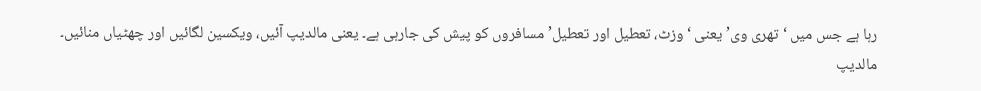رہا ہے جس میں ‘تھری وی’ یعنی ‘وزٹ، تعطیل اور تعطیل’ مسافروں کو پیش کی جارہی ہے۔ یعنی مالدیپ آئیں، ویکسین لگائیں اور چھٹیاں منائیں۔
مالدیپ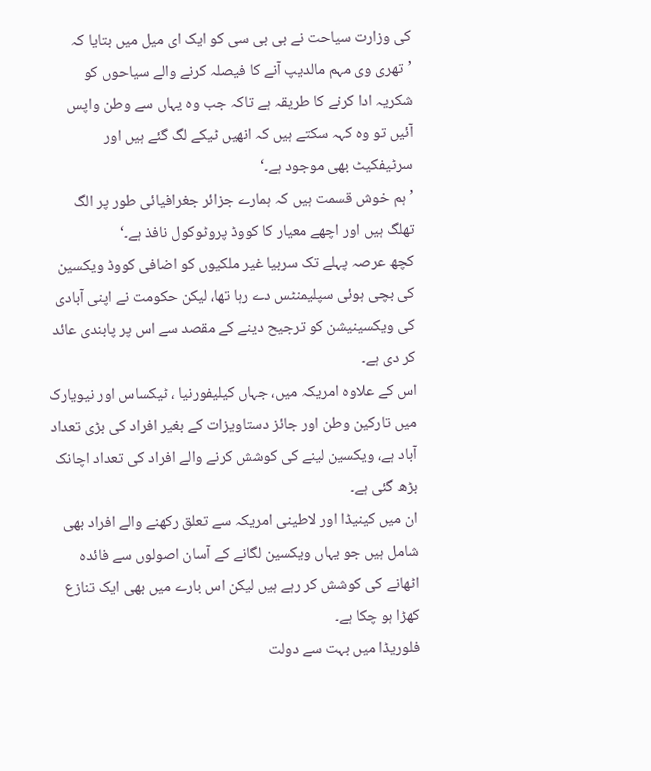کی وزارت سیاحت نے بی بی سی کو ایک ای میل میں بتایا کہ ’تھری وی مہم مالدیپ آنے کا فیصلہ کرنے والے سیاحوں کو شکریہ ادا کرنے کا طریقہ ہے تاکہ جب وہ یہاں سے وطن واپس آئیں تو وہ کہہ سکتے ہیں کہ انھیں ٹیکے لگ گئے ہیں اور سرٹیفکیٹ بھی موجود ہے۔‘
’ہم خوش قسمت ہیں کہ ہمارے جزائر جغرافیائی طور پر الگ تھلگ ہیں اور اچھے معیار کا کووڈ پروٹوکول نافذ ہے۔‘
کچھ عرصہ پہلے تک سربیا غیر ملکیوں کو اضافی کووڈ ویکسین کی بچی ہوئی سپلیمنٹس دے رہا تھا، لیکن حکومت نے اپنی آبادی کی ویکسینیشن کو ترجیح دینے کے مقصد سے اس پر پابندی عائد کر دی ہے۔
اس کے علاوہ امریکہ میں، جہاں کیلیفورنیا ، ٹیکساس اور نیویارک میں تارکین وطن اور جائز دستاویزات کے بغیر افراد کی بڑی تعداد آباد ہے، ویکسین لینے کی کوشش کرنے والے افراد کی تعداد اچانک بڑھ گئی ہے۔
ان میں کینیڈا اور لاطینی امریکہ سے تعلق رکھنے والے افراد بھی شامل ہیں جو یہاں ویکسین لگانے کے آسان اصولوں سے فائدہ اٹھانے کی کوشش کر رہے ہیں لیکن اس بارے میں بھی ایک تنازع کھڑا ہو چکا ہے۔
فلوریڈا میں بہت سے دولت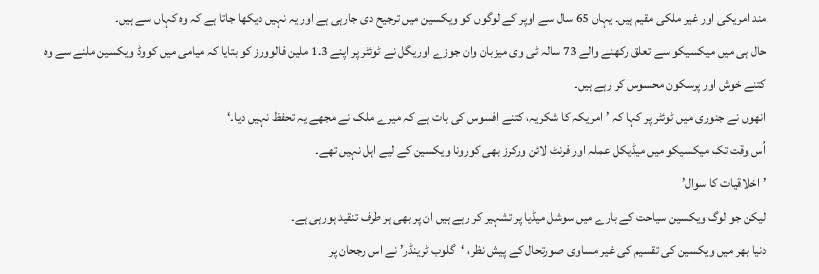مند امریکی اور غیر ملکی مقیم ہیں۔ یہاں 65 سال سے اوپر کے لوگوں کو ویکسین میں ترجیح دی جارہی ہے اور یہ نہیں دیکھا جاتا ہے کہ وہ کہاں سے ہیں۔
حال ہی میں میکسیکو سے تعلق رکھنے والے 73 سالہ ٹی وی میزبان وان جوزے اوریگل نے ٹوئٹر پر اپنے 1.3 ملین فالوورز کو بتایا کہ میامی میں کووڈ ویکسین ملنے سے وہ کتنے خوش اور پرسکون محسوس کر رہے ہیں۔
انھوں نے جنوری میں ٹوئٹر پر کہا کہ ’امریکہ کا شکریہ، کتنے افسوس کی بات ہے کہ میرے ملک نے مجھے یہ تحفظ نہیں دیا۔‘
اُس وقت تک میکسیکو میں میڈیکل عملہ اور فرنٹ لائن ورکرز بھی کورونا ویکسین کے لیے اہل نہیں تھے۔
’اخلاقیات کا سوال’
لیکن جو لوگ ویکسین سیاحت کے بارے میں سوشل میڈیا پر تشہیر کر رہے ہیں ان پر بھی ہر طرف تنقید ہورہی ہے۔
دنیا بھر میں ویکسین کی تقسیم کی غیر مساوی صورتحال کے پیش نظر، ‘گلوب ٹرینڈر’ نے اس رجحان پر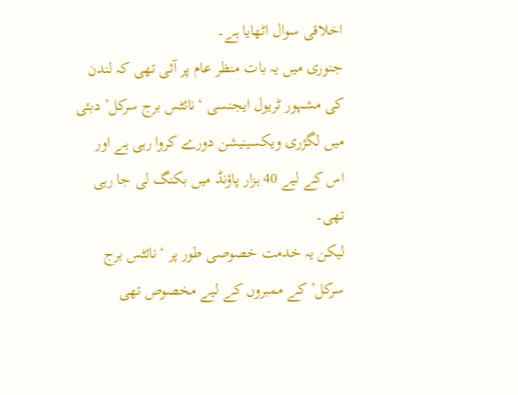اخلاقی سوال اٹھایا ہے۔
جنوری میں یہ بات منظر عام پر آئی تھی کہ لندن کی مشہور ٹریول ایجنسی ‘نائٹس برج سرکل’ دبئی میں لگژری ویکسینیشن دورے کروا رہی ہے اور اس کے لیے 40 ہزار پاؤنڈ میں بکنگ لی جا رہی تھی۔
لیکن یہ خدمت خصوصی طور پر ‘نائٹس برج سرکل’ کے ممبروں کے لیے مخصوص تھی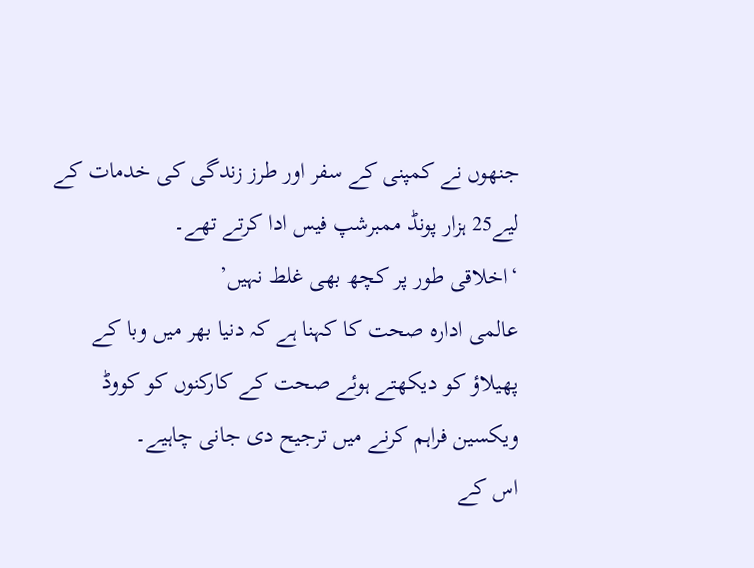جنھوں نے کمپنی کے سفر اور طرز زندگی کی خدمات کے لیے25 ہزار پونڈ ممبرشپ فیس ادا کرتے تھے۔
‘اخلاقی طور پر کچھ بھی غلط نہیں’
عالمی ادارہ صحت کا کہنا ہے کہ دنیا بھر میں وبا کے پھیلاؤ کو دیکھتے ہوئے صحت کے کارکنوں کو کووڈ ویکسین فراہم کرنے میں ترجیح دی جانی چاہیے۔
اس کے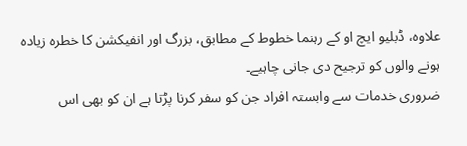علاوہ، ڈبلیو ایچ او کے رہنما خطوط کے مطابق، بزرگ اور انفیکشن کا خطرہ زیادہ ہونے والوں کو ترجیح دی جانی چاہیے۔
ضروری خدمات سے وابستہ افراد جن کو سفر کرنا پڑتا ہے ان کو بھی اس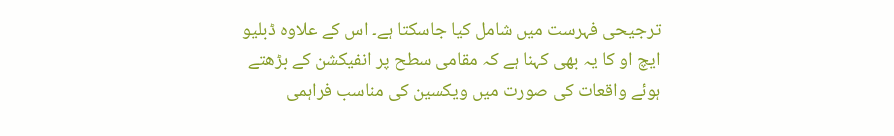ترجیحی فہرست میں شامل کیا جاسکتا ہے۔ اس کے علاوہ ڈبلیو ایچ او کا یہ بھی کہنا ہے کہ مقامی سطح پر انفیکشن کے بڑھتے ہوئے واقعات کی صورت میں ویکسین کی مناسب فراہمی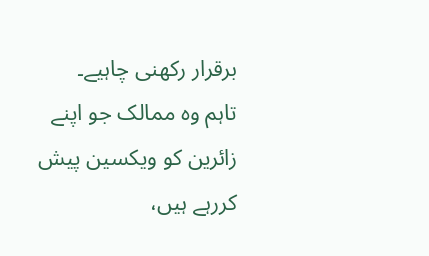برقرار رکھنی چاہیے۔
تاہم وہ ممالک جو اپنے زائرین کو ویکسین پیش کررہے ہیں،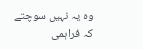وہ یہ نہیں سوچتے کہ فراہمی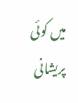میں کوئی پریشانی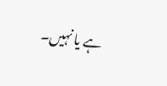ہے یا نہیں۔